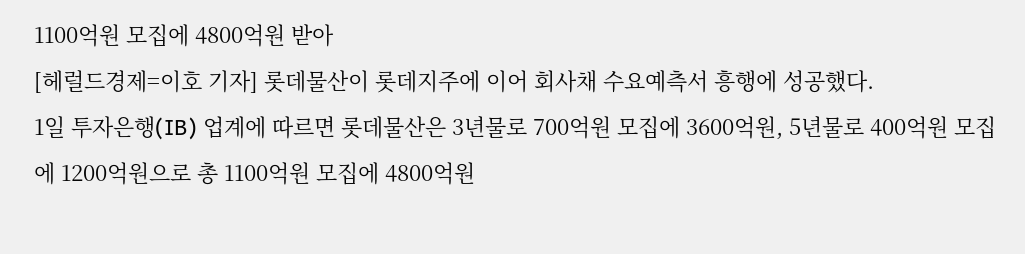1100억원 모집에 4800억원 받아
[헤럴드경제=이호 기자] 롯데물산이 롯데지주에 이어 회사채 수요예측서 흥행에 성공했다.
1일 투자은행(IB) 업계에 따르면 롯데물산은 3년물로 700억원 모집에 3600억원, 5년물로 400억원 모집에 1200억원으로 총 1100억원 모집에 4800억원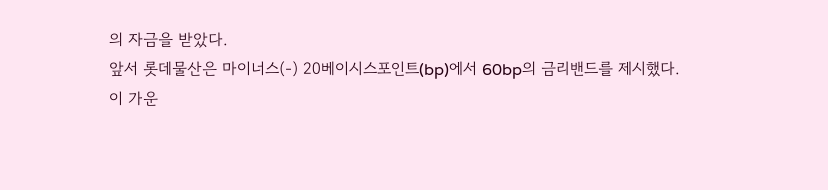의 자금을 받았다.
앞서 롯데물산은 마이너스(-) 20베이시스포인트(bp)에서 60bp의 금리밴드를 제시했다.
이 가운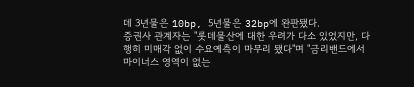데 3년물은 10bp, 5년물은 32bp에 완판됐다.
증권사 관계자는 "롯데물산에 대한 우려가 다소 있었지만, 다행히 미매각 없이 수요예측이 마무리 됐다"며 "금리밴드에서 마이너스 영역이 없는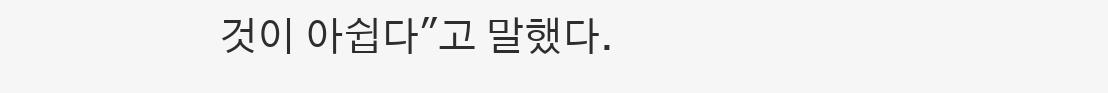것이 아쉽다"고 말했다.